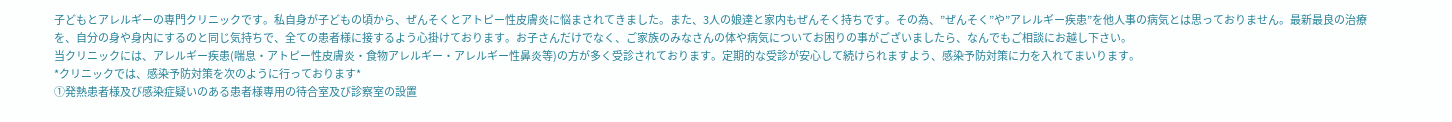子どもとアレルギーの専門クリニックです。私自身が子どもの頃から、ぜんそくとアトピー性皮膚炎に悩まされてきました。また、3人の娘達と家内もぜんそく持ちです。その為、”ぜんそく”や”アレルギー疾患”を他人事の病気とは思っておりません。最新最良の治療を、自分の身や身内にするのと同じ気持ちで、全ての患者様に接するよう心掛けております。お子さんだけでなく、ご家族のみなさんの体や病気についてお困りの事がございましたら、なんでもご相談にお越し下さい。
当クリニックには、アレルギー疾患(喘息・アトピー性皮膚炎・食物アレルギー・アレルギー性鼻炎等)の方が多く受診されております。定期的な受診が安心して続けられますよう、感染予防対策に力を入れてまいります。
*クリニックでは、感染予防対策を次のように行っております*
①発熱患者様及び感染症疑いのある患者様専用の待合室及び診察室の設置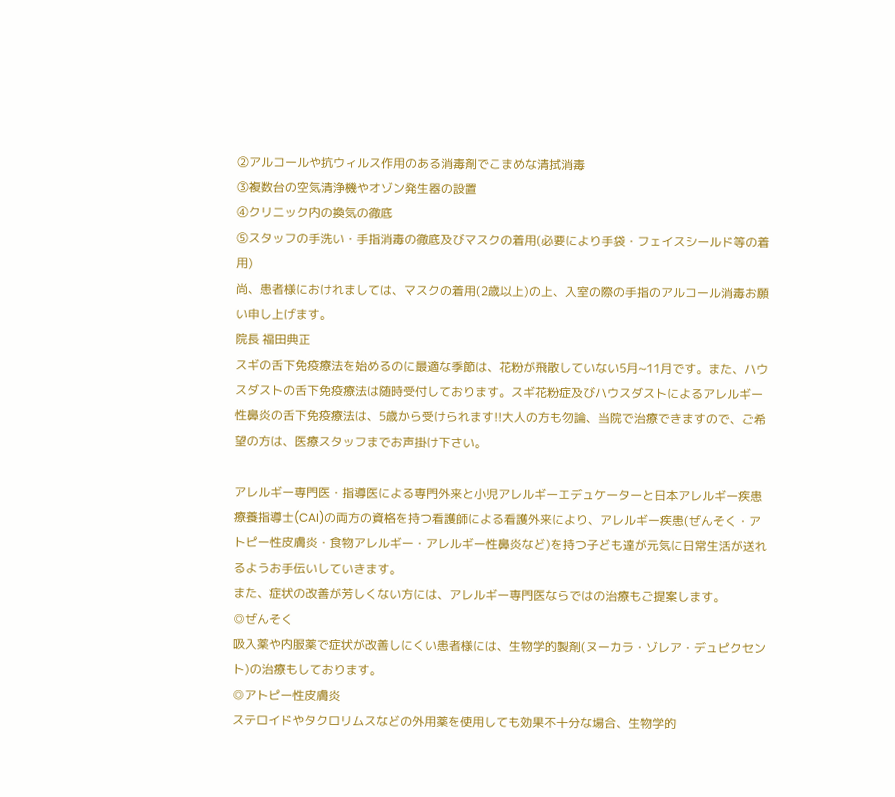②アルコールや抗ウィルス作用のある消毒剤でこまめな清拭消毒
③複数台の空気清浄機やオゾン発生器の設置
④クリニック内の換気の徹底
⑤スタッフの手洗い・手指消毒の徹底及びマスクの着用(必要により手袋・フェイスシールド等の着用)
尚、患者様におけれましては、マスクの着用(2歳以上)の上、入室の際の手指のアルコール消毒お願い申し上げます。
院長 福田典正
スギの舌下免疫療法を始めるのに最適な季節は、花粉が飛散していない5月~11月です。また、ハウスダストの舌下免疫療法は随時受付しております。スギ花粉症及びハウスダストによるアレルギー性鼻炎の舌下免疫療法は、5歳から受けられます!!大人の方も勿論、当院で治療できますので、ご希望の方は、医療スタッフまでお声掛け下さい。

アレルギー専門医・指導医による専門外来と小児アレルギーエデュケーターと日本アレルギー疾患療養指導士(CAI)の両方の資格を持つ看護師による看護外来により、アレルギー疾患(ぜんそく・アトピー性皮膚炎・食物アレルギー・アレルギー性鼻炎など)を持つ子ども達が元気に日常生活が送れるようお手伝いしていきます。
また、症状の改善が芳しくない方には、アレルギー専門医ならではの治療もご提案します。
◎ぜんそく
吸入薬や内服薬で症状が改善しにくい患者様には、生物学的製剤(ヌーカラ・ゾレア・デュピクセント)の治療もしております。
◎アトピー性皮膚炎
ステロイドやタクロリムスなどの外用薬を使用しても効果不十分な場合、生物学的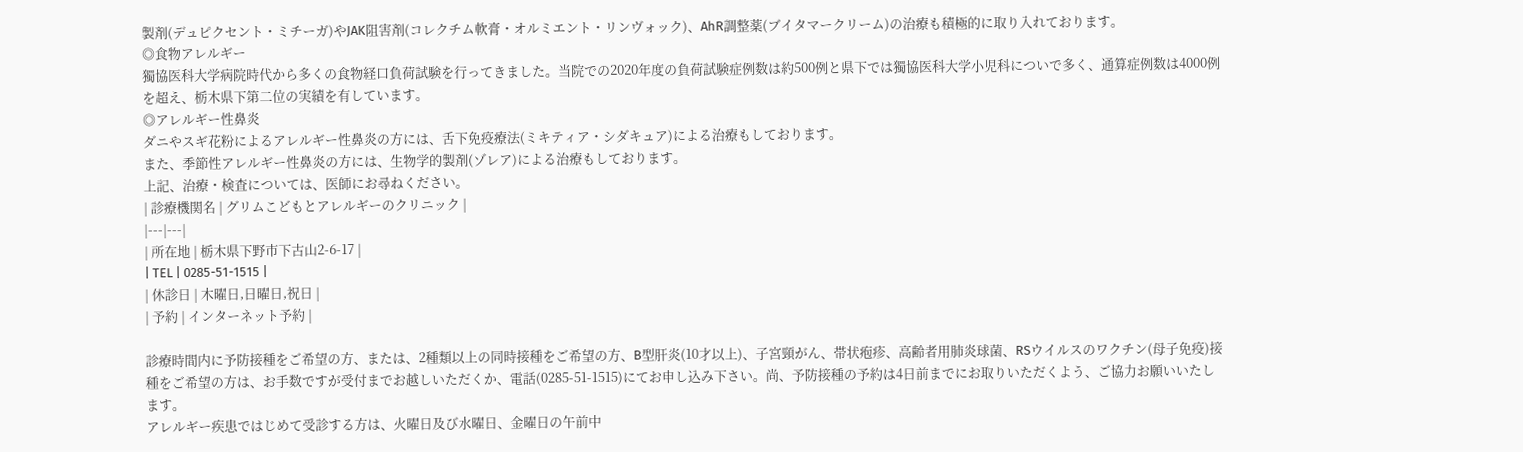製剤(デュピクセント・ミチーガ)やJAK阻害剤(コレクチム軟膏・オルミエント・リンヴォック)、AhR調整薬(ブイタマークリーム)の治療も積極的に取り入れております。
◎食物アレルギー
獨協医科大学病院時代から多くの食物経口負荷試験を行ってきました。当院での2020年度の負荷試験症例数は約500例と県下では獨協医科大学小児科についで多く、通算症例数は4000例を超え、栃木県下第二位の実績を有しています。
◎アレルギー性鼻炎
ダニやスギ花粉によるアレルギー性鼻炎の方には、舌下免疫療法(ミキティア・シダキュア)による治療もしております。
また、季節性アレルギー性鼻炎の方には、生物学的製剤(ゾレア)による治療もしております。
上記、治療・検査については、医師にお尋ねください。
| 診療機関名 | グリムこどもとアレルギーのクリニック |
|---|---|
| 所在地 | 栃木県下野市下古山2-6-17 |
| TEL | 0285-51-1515 |
| 休診日 | 木曜日,日曜日,祝日 |
| 予約 | インターネット予約 |

診療時間内に予防接種をご希望の方、または、2種類以上の同時接種をご希望の方、B型肝炎(10才以上)、子宮頸がん、帯状疱疹、高齢者用肺炎球菌、RSウイルスのワクチン(母子免疫)接種をご希望の方は、お手数ですが受付までお越しいただくか、電話(0285-51-1515)にてお申し込み下さい。尚、予防接種の予約は4日前までにお取りいただくよう、ご協力お願いいたします。
アレルギー疾患ではじめて受診する方は、火曜日及び水曜日、金曜日の午前中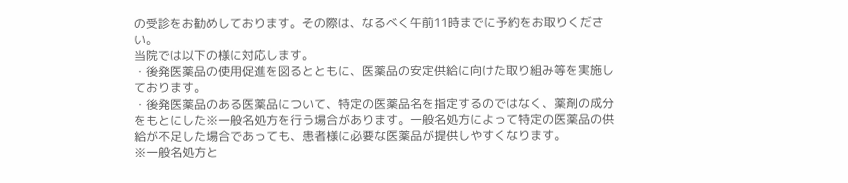の受診をお勧めしております。その際は、なるべく午前11時までに予約をお取りください。
当院では以下の様に対応します。
・後発医薬品の使用促進を図るとともに、医薬品の安定供給に向けた取り組み等を実施しております。
・後発医薬品のある医薬品について、特定の医薬品名を指定するのではなく、薬剤の成分をもとにした※一般名処方を行う場合があります。一般名処方によって特定の医薬品の供給が不足した場合であっても、患者様に必要な医薬品が提供しやすくなります。
※一般名処方と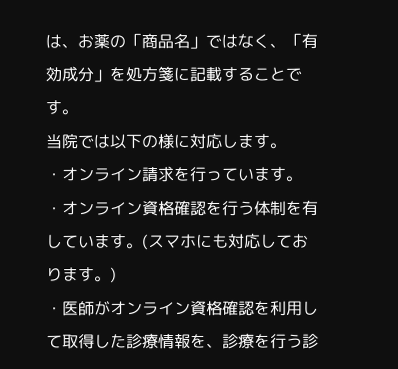は、お薬の「商品名」ではなく、「有効成分」を処方箋に記載することです。
当院では以下の様に対応します。
・オンライン請求を行っています。
・オンライン資格確認を行う体制を有しています。(スマホにも対応しております。)
・医師がオンライン資格確認を利用して取得した診療情報を、診療を行う診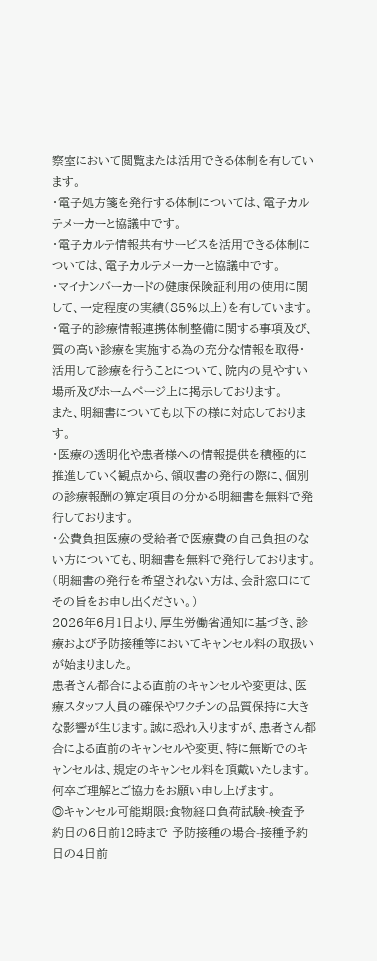察室において閲覧または活用できる体制を有しています。
・電子処方箋を発行する体制については、電子カルテメーカーと協議中です。
・電子カルテ情報共有サービスを活用できる体制については、電子カルテメーカーと協議中です。
・マイナンバーカードの健康保険証利用の使用に関して、一定程度の実績(85%以上)を有しています。
・電子的診療情報連携体制整備に関する事項及び、質の高い診療を実施する為の充分な情報を取得・活用して診療を行うことについて、院内の見やすい場所及びホームページ上に掲示しております。
また、明細書についても以下の様に対応しております。
・医療の透明化や患者様への情報提供を積極的に推進していく観点から、領収書の発行の際に、個別の診療報酬の算定項目の分かる明細書を無料で発行しております。
・公費負担医療の受給者で医療費の自己負担のない方についても、明細書を無料で発行しております。(明細書の発行を希望されない方は、会計窓口にてその旨をお申し出ください。)
2026年6月1日より、厚生労働省通知に基づき、診療および予防接種等においてキャンセル料の取扱いが始まりました。
患者さん都合による直前のキャンセルや変更は、医療スタッフ人員の確保やワクチンの品質保持に大きな影響が生じます。誠に恐れ入りますが、患者さん都合による直前のキャンセルや変更、特に無断でのキャンセルは、規定のキャンセル料を頂戴いたします。何卒ご理解とご協力をお願い申し上げます。
◎キャンセル可能期限:食物経口負荷試験-検査予約日の6日前12時まで 予防接種の場合-接種予約日の4日前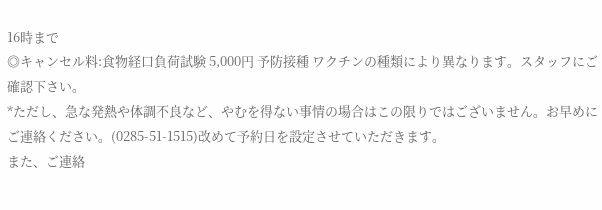16時まで
◎キャンセル料:食物経口負荷試験 5,000円 予防接種 ワクチンの種類により異なります。スタッフにご確認下さい。
*ただし、急な発熱や体調不良など、やむを得ない事情の場合はこの限りではございません。お早めにご連絡ください。(0285-51-1515)改めて予約日を設定させていただきます。
また、ご連絡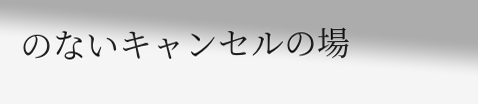のないキャンセルの場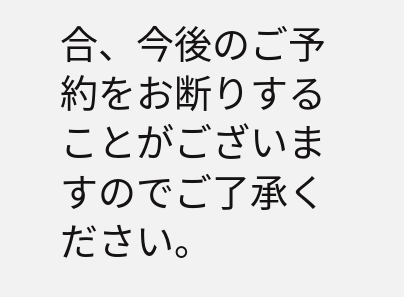合、今後のご予約をお断りすることがございますのでご了承ください。